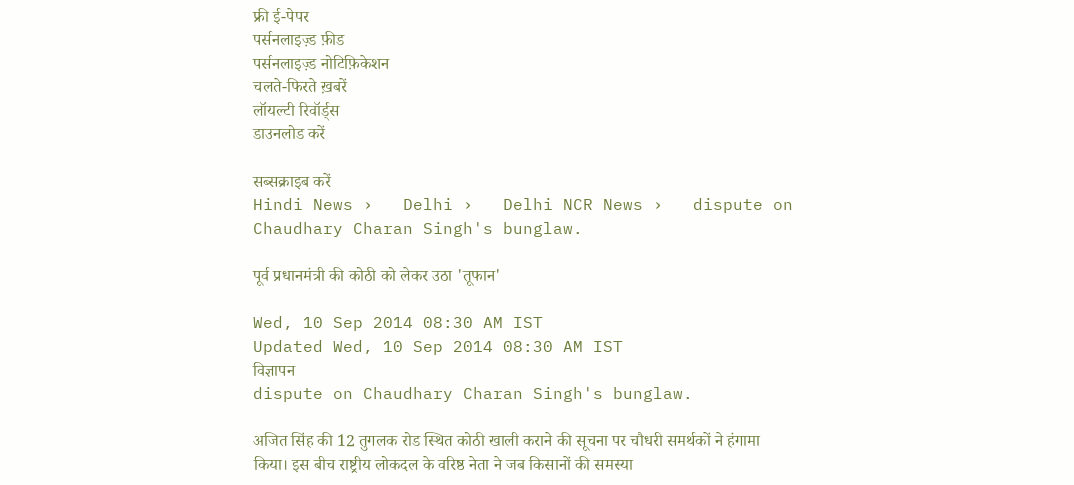फ्री ई-पेपर
पर्सनलाइज़्ड फ़ीड
पर्सनलाइज़्ड नोटिफ़िकेशन
चलते-फिरते ख़बरें
लॉयल्टी रिवॉर्ड्स
डाउनलोड करें

सब्सक्राइब करें
Hindi News ›   Delhi ›   Delhi NCR News ›   dispute on Chaudhary Charan Singh's bunglaw.

पूर्व प्रधानमंत्री की कोठी को लेकर उठा 'तूफान'

Wed, 10 Sep 2014 08:30 AM IST
Updated Wed, 10 Sep 2014 08:30 AM IST
विज्ञापन
dispute on Chaudhary Charan Singh's bunglaw.

अजित सिंह की 12 तुगलक रोड स्थित कोठी खाली कराने की सूचना पर चौधरी समर्थकों ने हंगामा किया। इस बीच राष्ट्रीय लोकदल के वरिष्ठ नेता ने जब किसानों की समस्या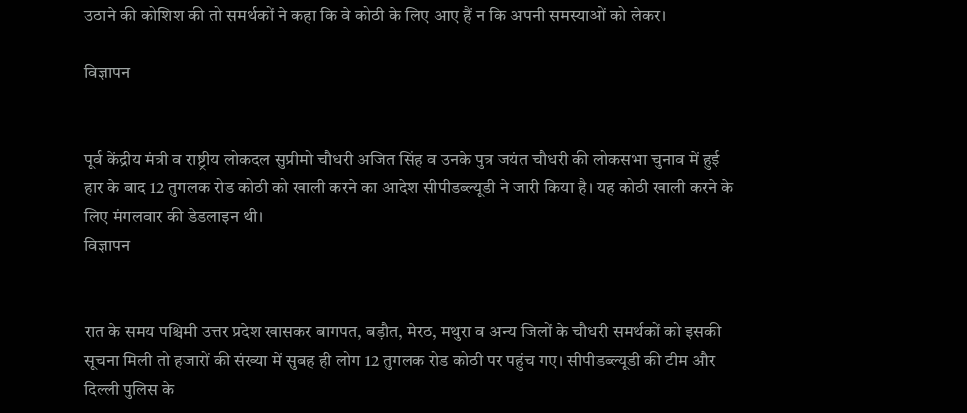उठाने की कोशिश की तो समर्थकों ने कहा कि वे कोठी के लिए आए हैं न कि अपनी समस्याओं को लेकर।

विज्ञापन


पूर्व केंद्रीय मंत्री व राष्ट्रीय लोकदल सुप्रीमो चौधरी अजित सिंह व उनके पुत्र जयंत चौधरी की लोकसभा चुनाव में हुई हार के बाद 12 तुगलक रोड कोठी को खाली करने का आदेश सीपीडब्ल्यूडी ने जारी किया है। यह कोठी खाली करने के लिए मंगलवार की डेडलाइन थी।
विज्ञापन


रात के समय पश्चिमी उत्तर प्रदेश खासकर बागपत, बड़ौत, मेरठ, मथुरा व अन्य जिलों के चौधरी समर्थकों को इसकी सूचना मिली तो हजारों की संख्या में सुबह ही लोग 12 तुगलक रोड कोठी पर पहुंच गए। सीपीडब्ल्यूडी की टीम और  दिल्ली पुलिस के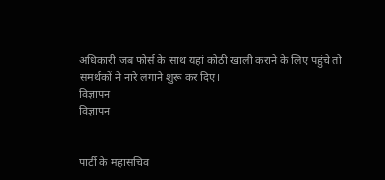अधिकारी जब फोर्स के साथ यहां कोठी खाली कराने के लिए पहुंचे तो समर्थकों ने नारे लगाने शुरू कर दिए।
विज्ञापन
विज्ञापन


पार्टी के महासचिव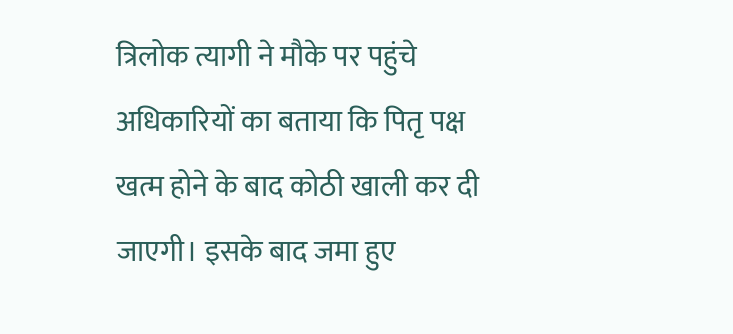त्रिलोक त्यागी ने मौके पर पहुंचे अधिकारियों का बताया कि पितृ पक्ष खत्म होने के बाद कोठी खाली कर दी जाएगी। इसके बाद जमा हुए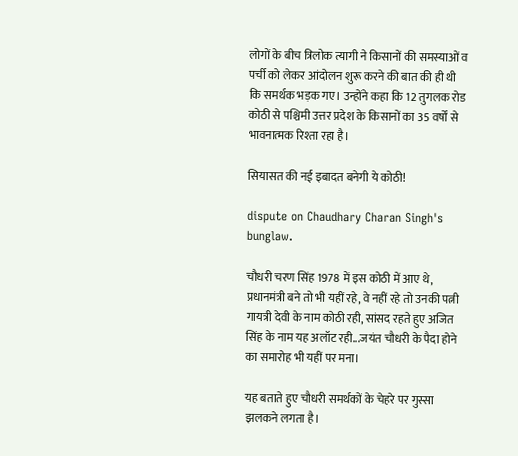लोगों के बीच त्रिलोक त्यागी ने किसानों की समस्याओं व पर्ची को लेकर आंदोलन शुरू करने की बात की ही थी कि समर्थक भड़क गए। उन्होंने कहा कि 12 तुगलक रोड कोठी से पश्चिमी उत्तर प्रदेश के किसानों का 35 वर्षों से भावनात्मक रिश्ता रहा है।

सियासत की नई इबादत बनेगी ये कोठी!

dispute on Chaudhary Charan Singh's bunglaw.

चौधरी चरण सिंह 1978 में इस कोठी में आए थे, प्रधानमंत्री बने तो भी यहीं रहे, वे नहीं रहे तो उनकी पत्नी गायत्री देवी के नाम कोठी रही, सांसद रहते हुए अजित सिंह के नाम यह अलॉट रही...जयंत चौधरी के पैदा होने का समारोह भी यहीं पर मना।

यह बताते हुए चौधरी समर्थकों के चेहरे पर गुस्सा झलकने लगता है।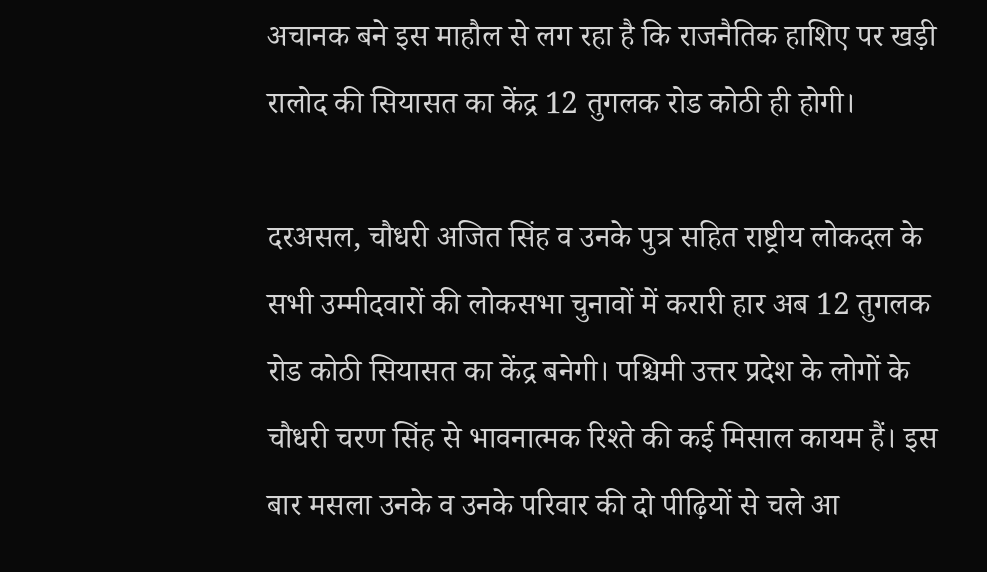अचानक बने इस माहौल से लग रहा है कि राजनैतिक हाशिए पर खड़ी रालोद की सियासत का केंद्र 12 तुगलक रोड कोठी ही होगी।

दरअसल, चौधरी अजित सिंह व उनके पुत्र सहित राष्ट्रीय लोकदल के सभी उम्मीदवारों की लोकसभा चुनावों में करारी हार अब 12 तुगलक रोड कोठी सियासत का केंद्र बनेगी। पश्चिमी उत्तर प्रदेश के लोगों के चौधरी चरण सिंह से भावनात्मक रिश्ते की कई मिसाल कायम हैं। इस बार मसला उनके व उनके परिवार की दो पीढ़ियों से चले आ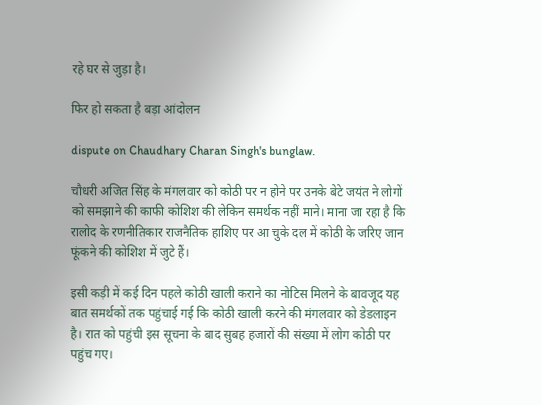रहे घर से जुड़ा है।

फिर हो सक‌ता है बड़ा आंदोलन

dispute on Chaudhary Charan Singh's bunglaw.

चौधरी अजित सिंह के मंगलवार को कोठी पर न होने पर उनके बेटे जयंत ने लोगों को समझाने की काफी कोशिश की लेकिन समर्थक नहीं माने। माना जा रहा है कि रालोद के रणनीतिकार राजनैतिक हाशिए पर आ चुके दल में कोठी के जरिए जान फूंकने की कोशिश में जुटे हैं।

इसी कड़ी में कई दिन पहले कोठी खाली कराने का नोटिस मिलने के बावजूद यह बात समर्थकों तक पहुंचाई गई कि कोठी खाली करने की मंगलवार को डेडलाइन है। रात को पहुंची इस सूचना के बाद सुबह हजारों की संख्या में लोग कोठी पर पहुंच गए।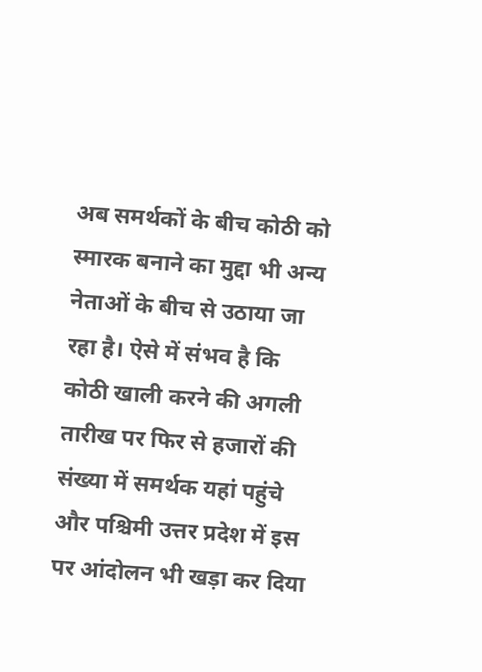अब समर्थकों के बीच कोठी को स्मारक बनाने का मुद्दा भी अन्य नेताओं के बीच से उठाया जा रहा है। ऐसे में संभव है कि कोठी खाली करने की अगली तारीख पर फिर से हजारों की संख्या में समर्थक यहां पहुंचे और पश्चिमी उत्तर प्रदेश में इस पर आंदोलन भी खड़ा कर दिया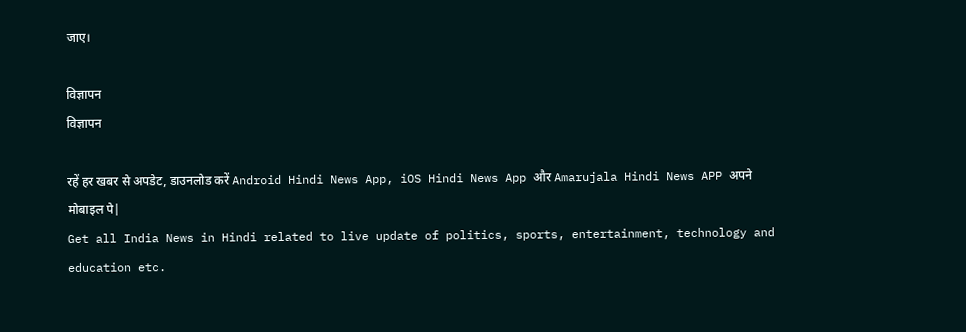जाए।

विज्ञापन
विज्ञापन

रहें हर खबर से अपडेट, डाउनलोड करें Android Hindi News App, iOS Hindi News App और Amarujala Hindi News APP अपने मोबाइल पे|
Get all India News in Hindi related to live update of politics, sports, entertainment, technology and education etc.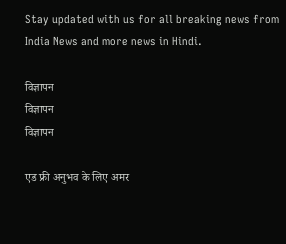Stay updated with us for all breaking news from India News and more news in Hindi.

विज्ञापन
विज्ञापन
विज्ञापन

एड फ्री अनुभव के लिए अमर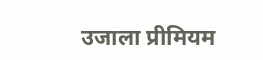उजाला प्रीमियम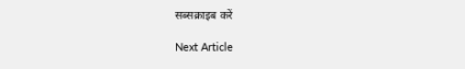सब्सक्राइब करें

Next Article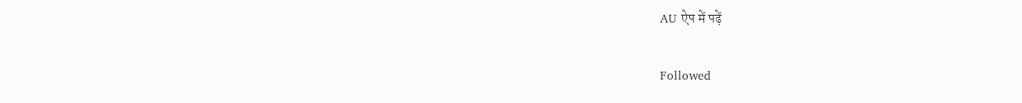AU ऐप में पढ़ें

Followed